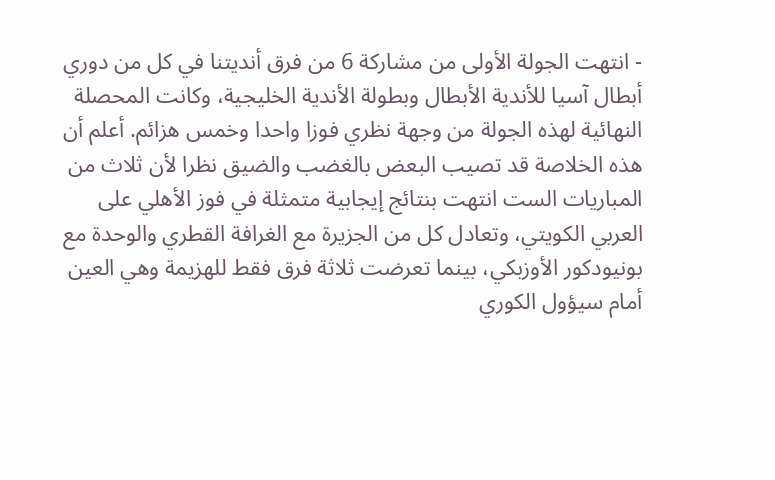- انتهت الجولة الأولى من مشاركة 6 من فرق أنديتنا في كل من دوري أبطال آسيا للأندية الأبطال وبطولة الأندية الخليجية، وكانت المحصلة النهائية لهذه الجولة من وجهة نظري فوزا واحدا وخمس هزائم. أعلم أن هذه الخلاصة قد تصيب البعض بالغضب والضيق نظرا لأن ثلاث من المباريات الست انتهت بنتائج إيجابية متمثلة في فوز الأهلي على العربي الكويتي، وتعادل كل من الجزيرة مع الغرافة القطري والوحدة مع بونيودكور الأوزبكي، بينما تعرضت ثلاثة فرق فقط للهزيمة وهي العين أمام سيؤول الكوري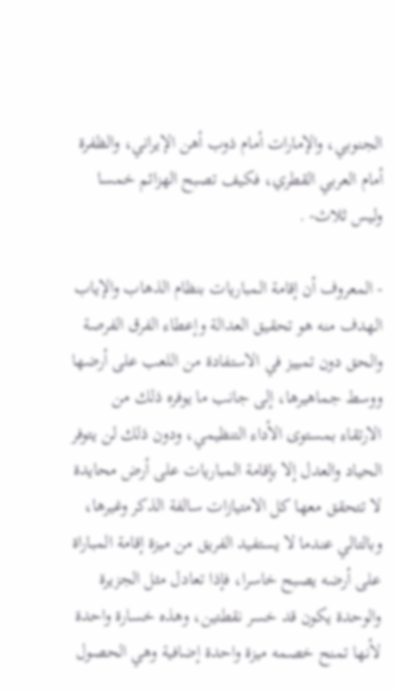الجنوبي، والإمارات أمام ذوب أهن الإيراني، والظفرة أمام العربي القطري، فكيف تصبح الهزائم خمسا وليس ثلاث- .

- المعروف أن إقامة المباريات بنظام الذهاب والإياب الهدف منه هو تحقيق العدالة وإعطاء الفرق الفرصة والحق دون تمييز في الاستفادة من اللعب على أرضها ووسط جماهيرها، إلى جانب ما يوفره ذلك من الارتقاء بمستوى الأداء التنظيمي، ودون ذلك لن يتوفر الحياد والعدل إلا بإقامة المباريات على أرض محايدة لا تتحقق معها كل الامتيازات سالفة الذكر وغيرها، وبالتالي عندما لا يستفيد الفريق من ميزة إقامة المباراة على أرضه يصبح خاسرا، فإذا تعادل مثل الجزيرة والوحدة يكون قد خسر نقطتين، وهذه خسارة واحدة لأنها تمنح خصمه ميزة واحدة إضافية وهي الحصول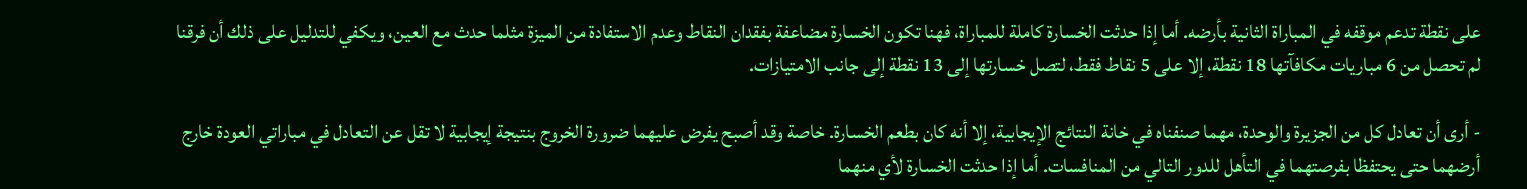على نقطة تدعم موقفه في المباراة الثانية بأرضه. أما إذا حدثت الخسارة كاملة للمباراة، فهنا تكون الخسارة مضاعفة بفقدان النقاط وعدم الاستفادة من الميزة مثلما حدث مع العين، ويكفي للتدليل على ذلك أن فرقنا لم تحصل من 6 مباريات مكافآتها 18 نقطة، إلا على 5 نقاط فقط، لتصل خسارتها إلى 13 نقطة إلى جانب الامتيازات.

- أرى أن تعادل كل من الجزيرة والوحدة، مهما صنفناه في خانة النتائج الإيجابية، إلا أنه كان بطعم الخسارة. خاصة وقد أصبح يفرض عليهما ضرورة الخروج بنتيجة إيجابية لا تقل عن التعادل في مباراتي العودة خارج أرضهما حتى يحتفظا بفرصتهما في التأهل للدور التالي من المنافسات. أما إذا حدثت الخسارة لأي منهما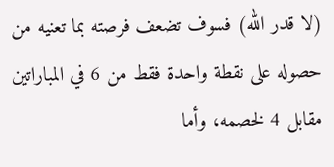(لا قدر الله) فسوف تضعف فرصته بما تعنيه من حصوله على نقطة واحدة فقط من 6 في المباراتين مقابل 4 لخصمه، وأما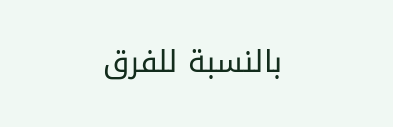بالنسبة للفرق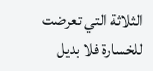الثلاثة التي تعرضت للخسارة فلا بديل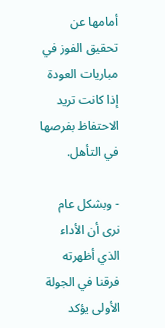أمامها عن تحقيق الفوز في مباريات العودة إذا كانت تريد الاحتفاظ بفرصها في التأهل.

- وبشكل عام نرى أن الأداء الذي أظهرته فرقنا في الجولة الأولى يؤكد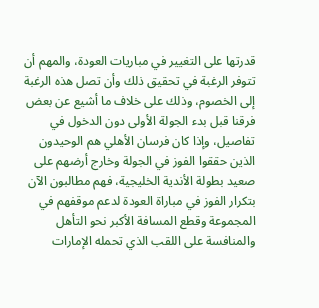قدرتها على التغيير في مباريات العودة، والمهم أن تتوفر الرغبة في تحقيق ذلك وأن تصل هذه الرغبة إلى الخصوم، وذلك على خلاف ما أشيع عن بعض فرقنا قبل بدء الجولة الأولى دون الدخول في تفاصيل، وإذا كان فرسان الأهلي هم الوحيدون الذين حققوا الفوز في الجولة وخارج أرضهم على صعيد بطولة الأندية الخليجية، فهم مطالبون الآن بتكرار الفوز في مباراة العودة لدعم موقفهم في المجموعة وقطع المسافة الأكبر نحو التأهل والمنافسة على اللقب الذي تحمله الإمارات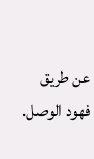عن طريق فهود الوصل.